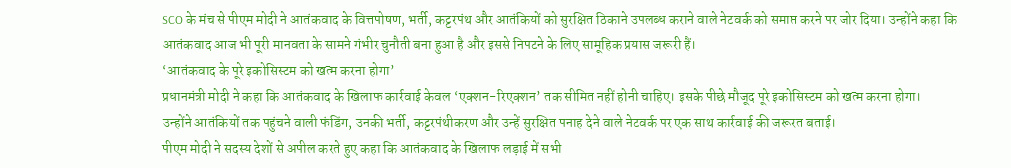SCO के मंच से पीएम मोदी ने आतंकवाद के वित्तपोषण, भर्ती, कट्टरपंथ और आतंकियों को सुरक्षित ठिकाने उपलब्ध कराने वाले नेटवर्क को समाप्त करने पर जोर दिया। उन्होंने कहा कि आतंकवाद आज भी पूरी मानवता के सामने गंभीर चुनौती बना हुआ है और इससे निपटने के लिए सामूहिक प्रयास जरूरी हैं।
‘आतंकवाद के पूरे इकोसिस्टम को खत्म करना होगा’
प्रधानमंत्री मोदी ने कहा कि आतंकवाद के खिलाफ कार्रवाई केवल ‘एक्शन-रिएक्शन’ तक सीमित नहीं होनी चाहिए। इसके पीछे मौजूद पूरे इकोसिस्टम को खत्म करना होगा।
उन्होंने आतंकियों तक पहुंचने वाली फंडिंग, उनकी भर्ती, कट्टरपंथीकरण और उन्हें सुरक्षित पनाह देने वाले नेटवर्क पर एक साथ कार्रवाई की जरूरत बताई।
पीएम मोदी ने सदस्य देशों से अपील करते हुए कहा कि आतंकवाद के खिलाफ लड़ाई में सभी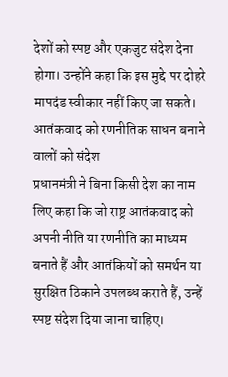देशों को स्पष्ट और एकजुट संदेश देना होगा। उन्होंने कहा कि इस मुद्दे पर दोहरे मापदंड स्वीकार नहीं किए जा सकते।
आतंकवाद को रणनीतिक साधन बनाने वालों को संदेश
प्रधानमंत्री ने बिना किसी देश का नाम लिए कहा कि जो राष्ट्र आतंकवाद को अपनी नीति या रणनीति का माध्यम बनाते हैं और आतंकियों को समर्थन या सुरक्षित ठिकाने उपलब्ध कराते हैं, उन्हें स्पष्ट संदेश दिया जाना चाहिए।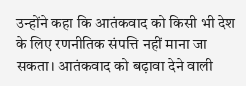उन्होंने कहा कि आतंकवाद को किसी भी देश के लिए रणनीतिक संपत्ति नहीं माना जा सकता। आतंकवाद को बढ़ावा देने वाली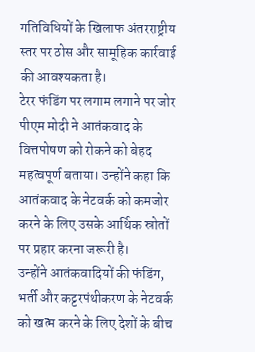गतिविधियों के खिलाफ अंतरराष्ट्रीय स्तर पर ठोस और सामूहिक कार्रवाई की आवश्यकता है।
टेरर फंडिंग पर लगाम लगाने पर जोर
पीएम मोदी ने आतंकवाद के वित्तपोषण को रोकने को बेहद महत्वपूर्ण बताया। उन्होंने कहा कि आतंकवाद के नेटवर्क को कमजोर करने के लिए उसके आर्थिक स्रोतों पर प्रहार करना जरूरी है।
उन्होंने आतंकवादियों की फंडिंग, भर्ती और कट्टरपंथीकरण के नेटवर्क को खत्म करने के लिए देशों के बीच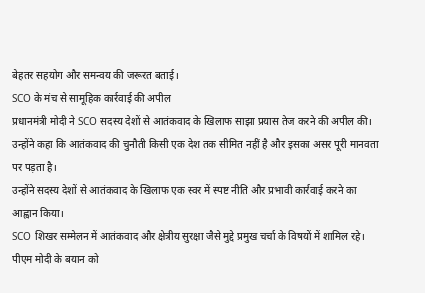बेहतर सहयोग और समन्वय की जरूरत बताई।
SCO के मंच से सामूहिक कार्रवाई की अपील
प्रधानमंत्री मोदी ने SCO सदस्य देशों से आतंकवाद के खिलाफ साझा प्रयास तेज करने की अपील की। उन्होंने कहा कि आतंकवाद की चुनौती किसी एक देश तक सीमित नहीं है और इसका असर पूरी मानवता पर पड़ता है।
उन्होंने सदस्य देशों से आतंकवाद के खिलाफ एक स्वर में स्पष्ट नीति और प्रभावी कार्रवाई करने का आह्वान किया।
SCO शिखर सम्मेलन में आतंकवाद और क्षेत्रीय सुरक्षा जैसे मुद्दे प्रमुख चर्चा के विषयों में शामिल रहे। पीएम मोदी के बयान को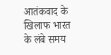आतंकवाद के खिलाफ भारत के लंबे समय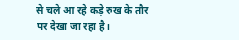से चले आ रहे कड़े रुख के तौर पर देखा जा रहा है।